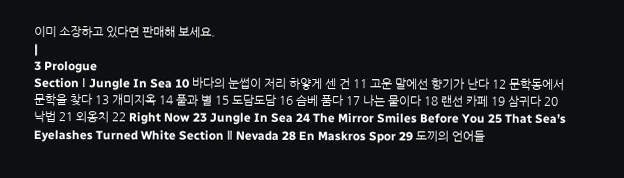이미 소장하고 있다면 판매해 보세요.
|
3 Prologue
Section Ⅰ Jungle In Sea 10 바다의 눈썹이 저리 하얗게 센 건 11 고운 말에선 향기가 난다 12 문학동에서 문학을 찾다 13 개미지옥 14 풀과 별 15 도담도담 16 슴베 품다 17 나는 물이다 18 랜선 카페 19 삼귀다 20 낙법 21 외옹치 22 Right Now 23 Jungle In Sea 24 The Mirror Smiles Before You 25 That Sea’s Eyelashes Turned White Section Ⅱ Nevada 28 En Maskros Spor 29 도끼의 언어들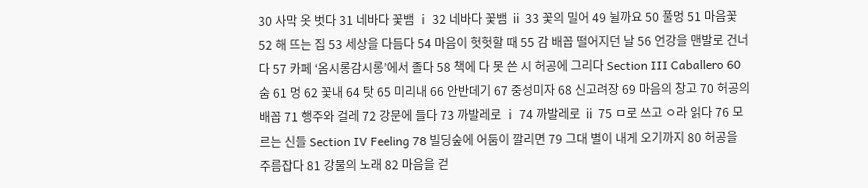30 사막 옷 벗다 31 네바다 꽃뱀 ⅰ 32 네바다 꽃뱀 ⅱ 33 꽃의 밀어 49 뉠까요 50 풀멍 51 마음꽃 52 해 뜨는 집 53 세상을 다듬다 54 마음이 헛헛할 때 55 감 배꼽 떨어지던 날 56 언강을 맨발로 건너다 57 카페 ‘옴시롱감시롱’에서 졸다 58 책에 다 못 쓴 시 허공에 그리다 Section Ⅲ Caballero 60 숨 61 멍 62 꽃내 64 탓 65 미리내 66 안반데기 67 중성미자 68 신고려장 69 마음의 창고 70 허공의 배꼽 71 행주와 걸레 72 강문에 들다 73 까발레로 ⅰ 74 까발레로 ⅱ 75 ㅁ로 쓰고 ㅇ라 읽다 76 모르는 신들 Section Ⅳ Feeling 78 빌딩숲에 어둠이 깔리면 79 그대 별이 내게 오기까지 80 허공을 주름잡다 81 강물의 노래 82 마음을 걷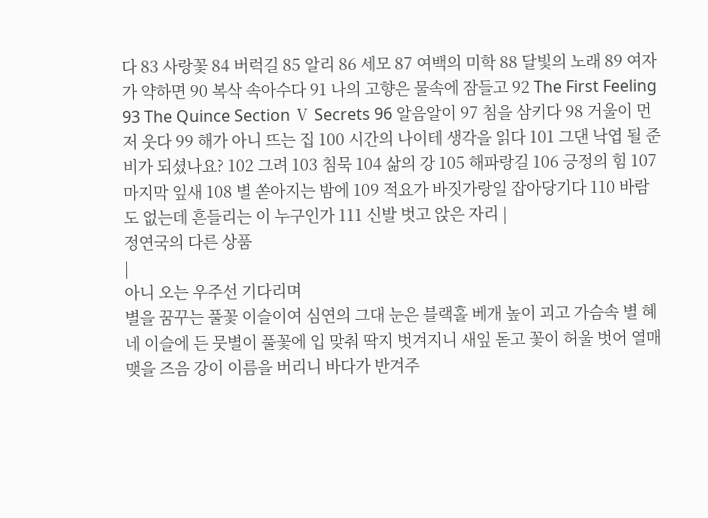다 83 사랑꽃 84 버럭길 85 알리 86 세모 87 여백의 미학 88 달빛의 노래 89 여자가 약하면 90 복삭 속아수다 91 나의 고향은 물속에 잠들고 92 The First Feeling 93 The Quince Section Ⅴ Secrets 96 알음알이 97 침을 삼키다 98 거울이 먼저 웃다 99 해가 아니 뜨는 집 100 시간의 나이테 생각을 읽다 101 그댄 낙엽 될 준비가 되셨나요? 102 그려 103 침묵 104 삶의 강 105 해파랑길 106 긍정의 힘 107 마지막 잎새 108 별 쏟아지는 밤에 109 적요가 바짓가랑일 잡아당기다 110 바람도 없는데 흔들리는 이 누구인가 111 신발 벗고 앉은 자리 |
정연국의 다른 상품
|
아니 오는 우주선 기다리며
별을 꿈꾸는 풀꽃 이슬이여 심연의 그대 눈은 블랙홀 베개 높이 괴고 가슴속 별 혜네 이슬에 든 뭇별이 풀꽃에 입 맞춰 딱지 벗겨지니 새잎 돋고 꽃이 허울 벗어 열매 맺을 즈음 강이 이름을 버리니 바다가 반겨주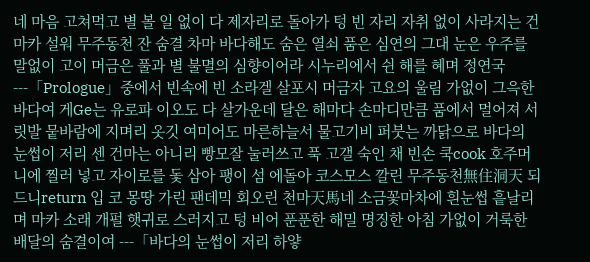네 마음 고쳐먹고 별 볼 일 없이 다 제자리로 돌아가 텅 빈 자리 자취 없이 사라지는 건 마카 설워 무주동천 잔 숨결 차마 바다해도 숨은 열쇠 품은 심연의 그대 눈은 우주를 말없이 고이 머금은 풀과 별 불멸의 심향이어라 시누리에서 쉰 해를 혜며 정연국 ---「Prologue」중에서 빈속에 빈 소라겔 살포시 머금자 고요의 울림 가없이 그윽한 바다여 게Ge는 유로파 이오도 다 살가운데 달은 해마다 손마디만큼 품에서 멀어져 서릿발 뭍바람에 지며리 옷깃 여미어도 마른하늘서 물고기비 퍼붓는 까닭으로 바다의 눈썹이 저리 센 건마는 아니리 빵모잘 눌러쓰고 푹 고갤 숙인 채 빈손 쿡cook 호주머니에 찔러 넣고 자이로를 돛 삼아 팽이 섬 에돌아 코스모스 깔린 무주동천無住洞天 되드니return 입 코 몽땅 가린 팬데믹 회오린 천마天馬네 소금꽃마차에 흰눈썹 흩날리며 마카 소래 개펄 햇귀로 스러지고 텅 비어 푼푼한 해밀 명징한 아침 가없이 거룩한 배달의 숨결이여 ---「바다의 눈썹이 저리 하얗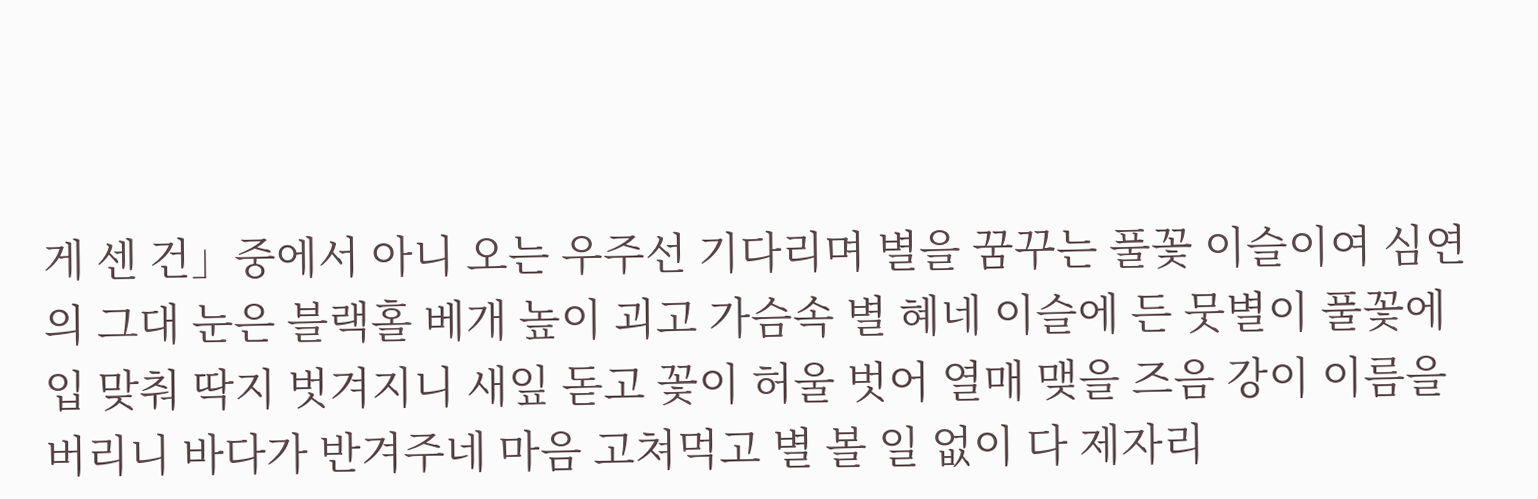게 센 건」중에서 아니 오는 우주선 기다리며 별을 꿈꾸는 풀꽃 이슬이여 심연의 그대 눈은 블랙홀 베개 높이 괴고 가슴속 별 혜네 이슬에 든 뭇별이 풀꽃에 입 맞춰 딱지 벗겨지니 새잎 돋고 꽃이 허울 벗어 열매 맺을 즈음 강이 이름을 버리니 바다가 반겨주네 마음 고쳐먹고 별 볼 일 없이 다 제자리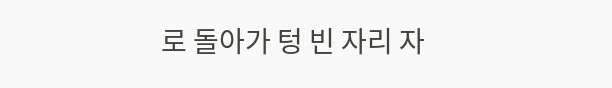로 돌아가 텅 빈 자리 자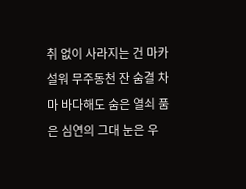취 없이 사라지는 건 마카 설워 무주동천 잔 숨결 차마 바다해도 숨은 열쇠 품은 심연의 그대 눈은 우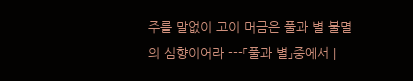주를 말없이 고이 머금은 풀과 별 불멸의 심향이어라 ---「풀과 별」중에서 |